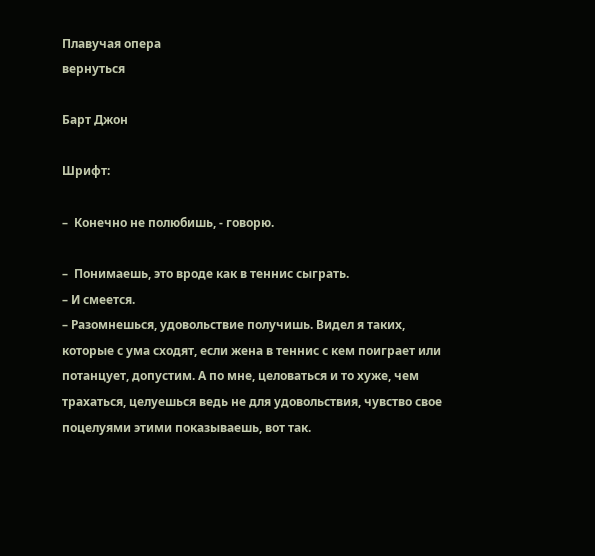Плавучая опера
вернуться

Барт Джон

Шрифт:

–  Конечно не полюбишь, - говорю.

–  Понимаешь, это вроде как в теннис сыграть.
– И смеется.
– Разомнешься, удовольствие получишь. Видел я таких, которые с ума сходят, если жена в теннис с кем поиграет или потанцует, допустим. А по мне, целоваться и то хуже, чем трахаться, целуешься ведь не для удовольствия, чувство свое поцелуями этими показываешь, вот так.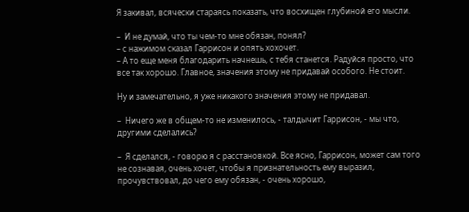Я закивал, всячески стараясь показать, что восхищен глубиной его мысли.

–  И не думай, что ты чем-то мне обязан, понял?
– с нажимом сказал Гаррисон и опять хохочет.
– А то еще меня благодарить начнешь, с тебя станется. Радуйся просто, что все так хорошо. Главное, значения этому не придавай особого. Не стоит.

Ну и замечательно, я уже никакого значения этому не придавал.

–  Ничего же в общем-то не изменилось, - талдычит Гаррисон, - мы что, другими сделались?

–  Я сделался, - говорю я с расстановкой. Все ясно, Гаррисон, может сам того не сознавая, очень хочет, чтобы я признательность ему выразил, прочувствовал, до чего ему обязан, - очень хорошо,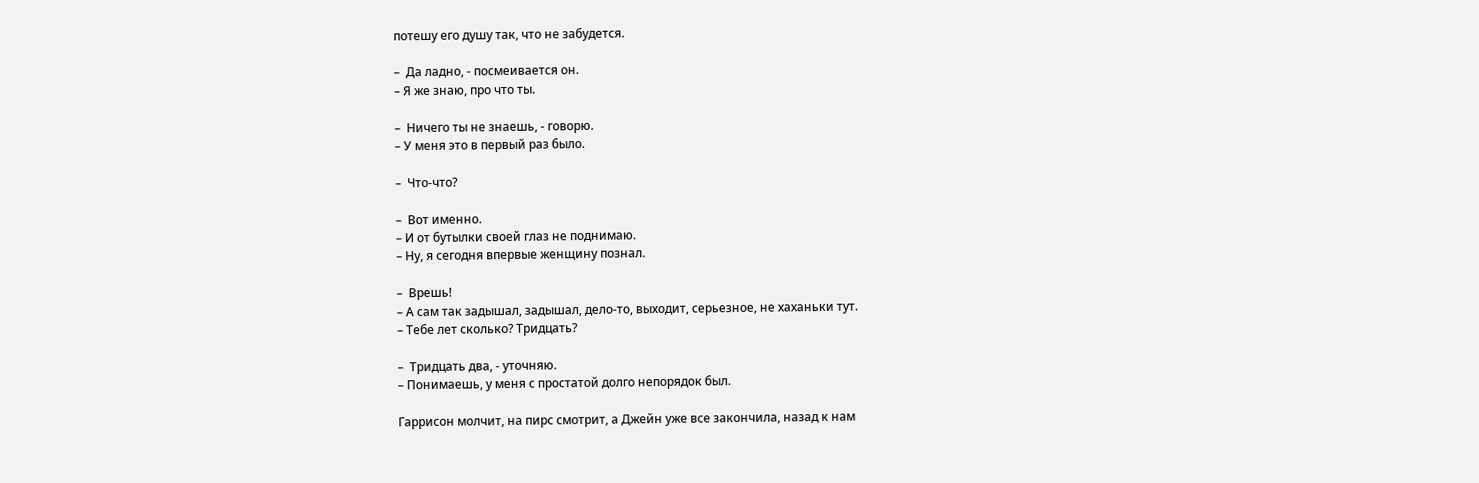потешу его душу так, что не забудется.

–  Да ладно, - посмеивается он.
– Я же знаю, про что ты.

–  Ничего ты не знаешь, - говорю.
– У меня это в первый раз было.

–  Что-что?

–  Вот именно.
– И от бутылки своей глаз не поднимаю.
– Ну, я сегодня впервые женщину познал.

–  Врешь!
– А сам так задышал, задышал, дело-то, выходит, серьезное, не хаханьки тут.
– Тебе лет сколько? Тридцать?

–  Тридцать два, - уточняю.
– Понимаешь, у меня с простатой долго непорядок был.

Гаррисон молчит, на пирс смотрит, а Джейн уже все закончила, назад к нам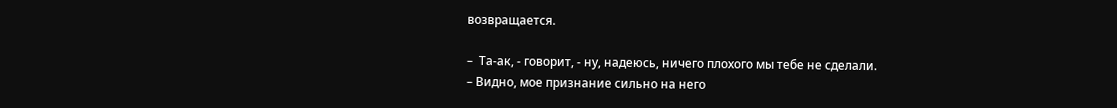возвращается.

–  Та-ак, - говорит, - ну, надеюсь, ничего плохого мы тебе не сделали.
– Видно, мое признание сильно на него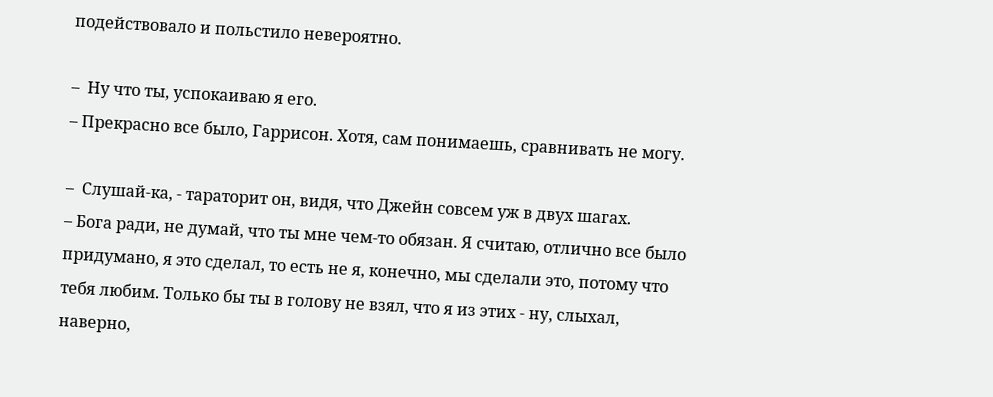подействовало и польстило невероятно.

–  Ну что ты, успокаиваю я его.
– Прекрасно все было, Гаррисон. Хотя, сам понимаешь, сравнивать не могу.

–  Слушай-ка, - тараторит он, видя, что Джейн совсем уж в двух шагах.
– Бога ради, не думай, что ты мне чем-то обязан. Я считаю, отлично все было придумано, я это сделал, то есть не я, конечно, мы сделали это, потому что тебя любим. Только бы ты в голову не взял, что я из этих - ну, слыхал, наверно,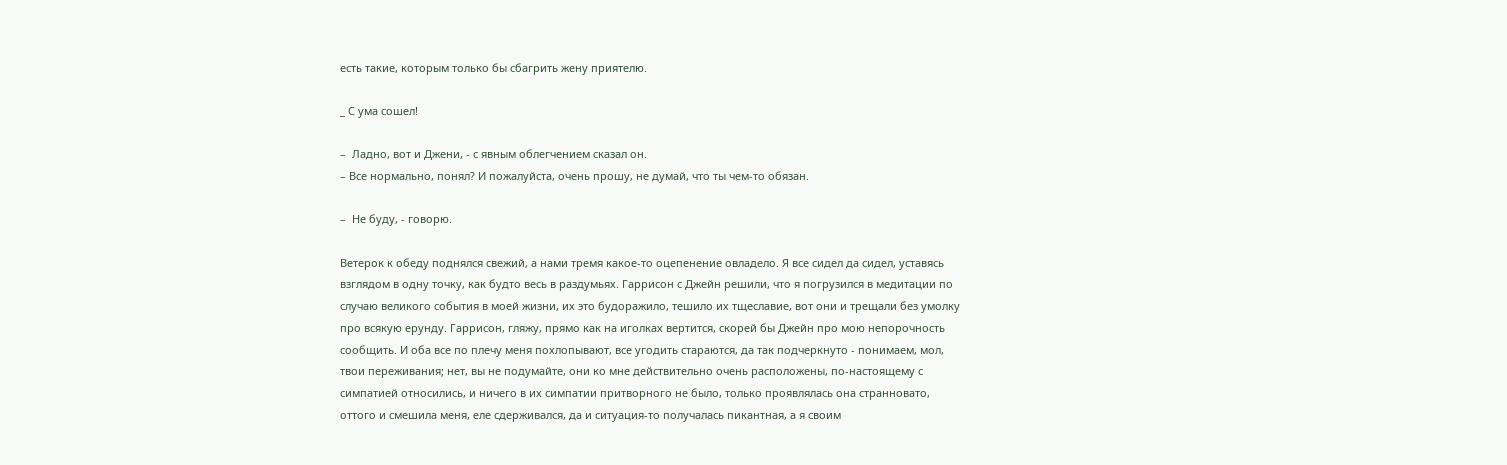есть такие, которым только бы сбагрить жену приятелю.

_ С ума сошел!

–  Ладно, вот и Джени, - с явным облегчением сказал он.
– Все нормально, понял? И пожалуйста, очень прошу, не думай, что ты чем-то обязан.

–  Не буду, - говорю.

Ветерок к обеду поднялся свежий, а нами тремя какое-то оцепенение овладело. Я все сидел да сидел, уставясь взглядом в одну точку, как будто весь в раздумьях. Гаррисон с Джейн решили, что я погрузился в медитации по случаю великого события в моей жизни, их это будоражило, тешило их тщеславие, вот они и трещали без умолку про всякую ерунду. Гаррисон, гляжу, прямо как на иголках вертится, скорей бы Джейн про мою непорочность сообщить. И оба все по плечу меня похлопывают, все угодить стараются, да так подчеркнуто - понимаем, мол, твои переживания; нет, вы не подумайте, они ко мне действительно очень расположены, по-настоящему с симпатией относились, и ничего в их симпатии притворного не было, только проявлялась она странновато, оттого и смешила меня, еле сдерживался, да и ситуация-то получалась пикантная, а я своим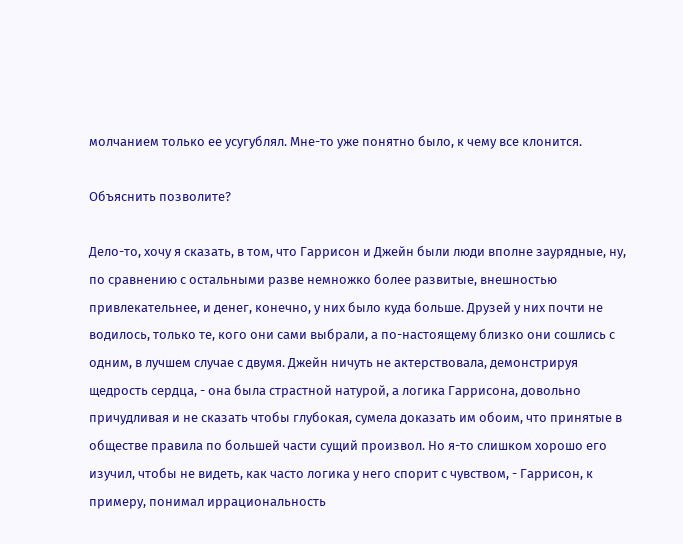молчанием только ее усугублял. Мне-то уже понятно было, к чему все клонится.

Объяснить позволите?

Дело-то, хочу я сказать, в том, что Гаррисон и Джейн были люди вполне заурядные, ну, по сравнению с остальными разве немножко более развитые, внешностью привлекательнее, и денег, конечно, у них было куда больше. Друзей у них почти не водилось, только те, кого они сами выбрали, а по-настоящему близко они сошлись с одним, в лучшем случае с двумя. Джейн ничуть не актерствовала, демонстрируя щедрость сердца, - она была страстной натурой, а логика Гаррисона, довольно причудливая и не сказать чтобы глубокая, сумела доказать им обоим, что принятые в обществе правила по большей части сущий произвол. Но я-то слишком хорошо его изучил, чтобы не видеть, как часто логика у него спорит с чувством, - Гаррисон, к примеру, понимал иррациональность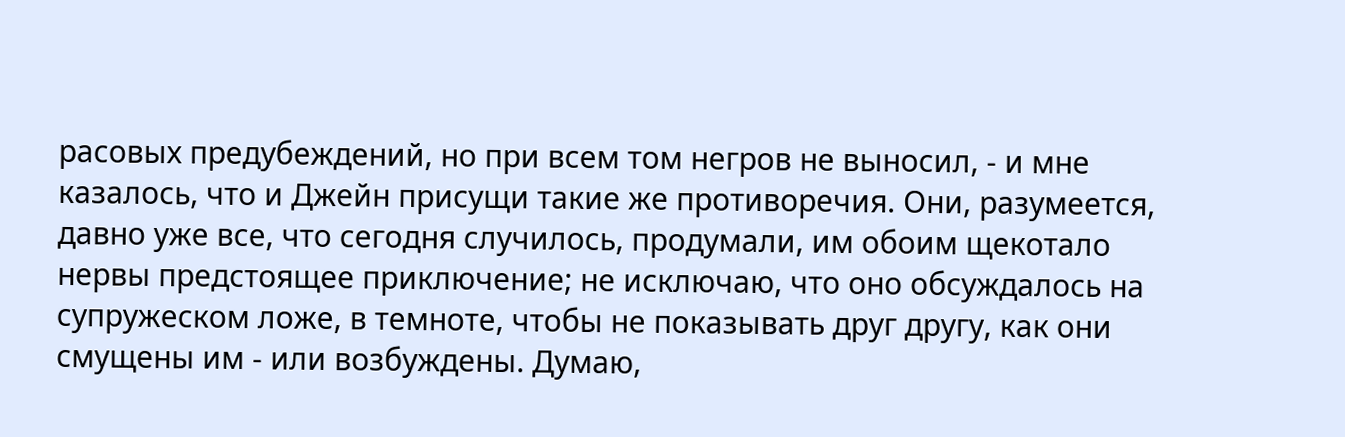расовых предубеждений, но при всем том негров не выносил, - и мне казалось, что и Джейн присущи такие же противоречия. Они, разумеется, давно уже все, что сегодня случилось, продумали, им обоим щекотало нервы предстоящее приключение; не исключаю, что оно обсуждалось на супружеском ложе, в темноте, чтобы не показывать друг другу, как они смущены им - или возбуждены. Думаю,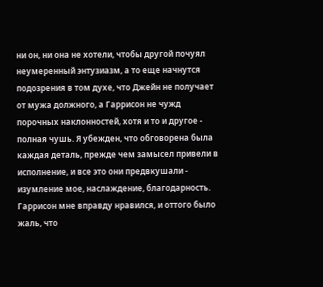ни он, ни она не хотели, чтобы другой почуял неумеренный энтузиазм, а то еще начнутся подозрения в том духе, что Джейн не получает от мужа должного, а Гаррисон не чужд порочных наклонностей, хотя и то и другое - полная чушь. Я убежден, что обговорена была каждая деталь, прежде чем замысел привели в исполнение, и все это они предвкушали - изумление мое, наслаждение, благодарность. Гаррисон мне вправду нравился, и оттого было жаль, что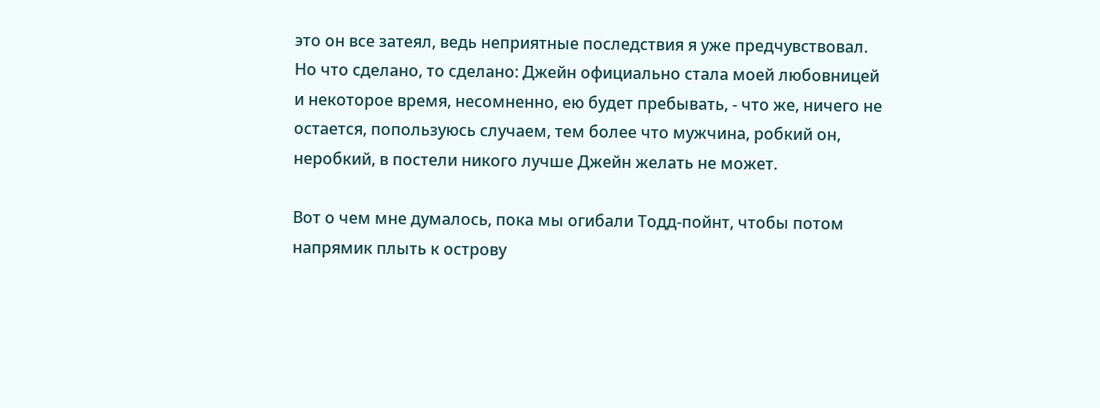это он все затеял, ведь неприятные последствия я уже предчувствовал. Но что сделано, то сделано: Джейн официально стала моей любовницей и некоторое время, несомненно, ею будет пребывать, - что же, ничего не остается, попользуюсь случаем, тем более что мужчина, робкий он, неробкий, в постели никого лучше Джейн желать не может.

Вот о чем мне думалось, пока мы огибали Тодд-пойнт, чтобы потом напрямик плыть к острову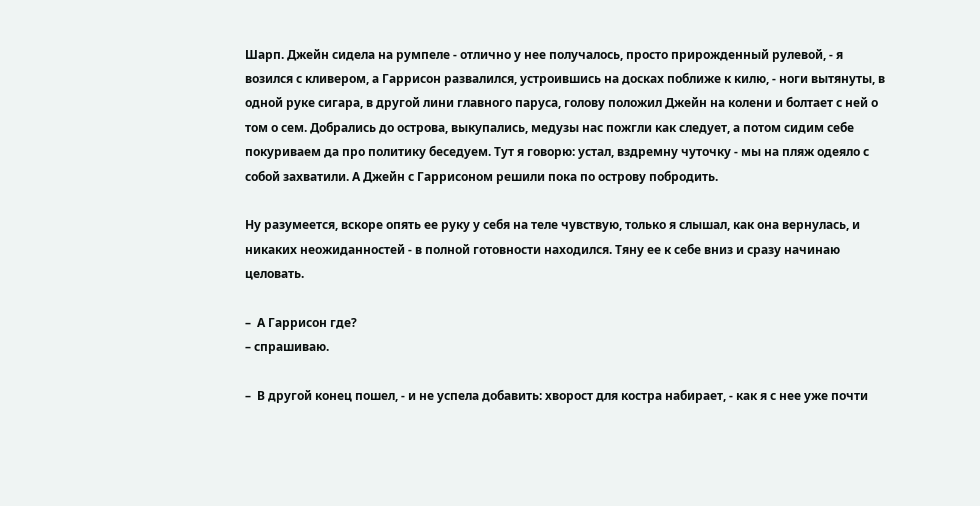Шарп. Джейн сидела на румпеле - отлично у нее получалось, просто прирожденный рулевой, - я возился с кливером, а Гаррисон развалился, устроившись на досках поближе к килю, - ноги вытянуты, в одной руке сигара, в другой лини главного паруса, голову положил Джейн на колени и болтает с ней о том о сем. Добрались до острова, выкупались, медузы нас пожгли как следует, а потом сидим себе покуриваем да про политику беседуем. Тут я говорю: устал, вздремну чуточку - мы на пляж одеяло с собой захватили. А Джейн с Гаррисоном решили пока по острову побродить.

Ну разумеется, вскоре опять ее руку у себя на теле чувствую, только я слышал, как она вернулась, и никаких неожиданностей - в полной готовности находился. Тяну ее к себе вниз и сразу начинаю целовать.

–  А Гаррисон где?
– спрашиваю.

–  В другой конец пошел, - и не успела добавить: хворост для костра набирает, - как я с нее уже почти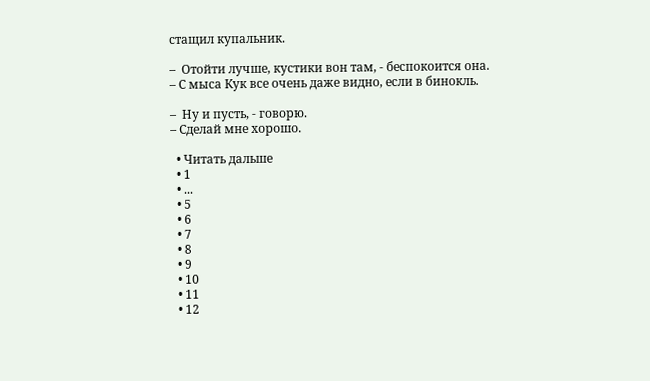стащил купальник.

–  Отойти лучше, кустики вон там, - беспокоится она.
– С мыса Кук все очень даже видно, если в бинокль.

–  Ну и пусть, - говорю.
– Сделай мне хорошо.

  • Читать дальше
  • 1
  • ...
  • 5
  • 6
  • 7
  • 8
  • 9
  • 10
  • 11
  • 12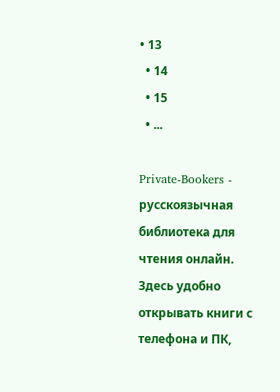• 13
  • 14
  • 15
  • ...

Private-Bookers - русскоязычная библиотека для чтения онлайн. Здесь удобно открывать книги с телефона и ПК,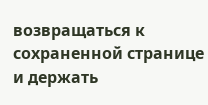возвращаться к сохраненной странице и держать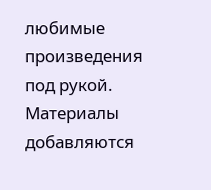любимые произведения под рукой. Материалы добавляются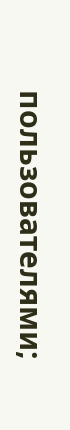пользователями;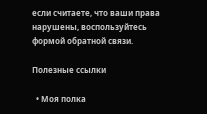если считаете, что ваши права нарушены, воспользуйтесь формой обратной связи.

Полезные ссылки

  • Моя полка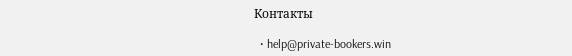Контакты

  • help@private-bookers.win